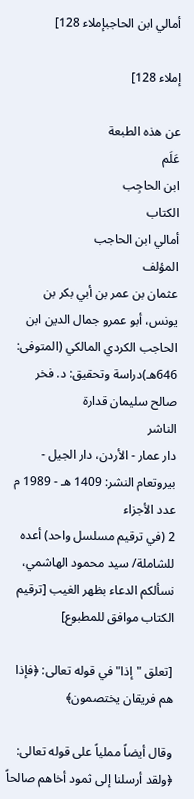أمالي ابن الحاجبإملاء 128]

إملاء 128]

عن هذه الطبعة
عَلَم
ابن الحاجِب
الكتاب
أمالي ابن الحاجب
المؤلف
عثمان بن عمر بن أبي بكر بن يونس، أبو عمرو جمال الدين ابن الحاجب الكردي المالكي (المتوفى: 646هـ)دراسة وتحقيق: د. فخر صالح سليمان قدارة
الناشر
دار عمار - الأردن، دار الجيل - بيروتعام النشر: 1409 هـ - 1989 م
عدد الأجزاء
2 (في ترقيم مسلسل واحد) أعده للشاملة/ سيد محمود الهاشمي، نسألكم الدعاء بظهر الغيب [ترقيم الكتاب موافق للمطبوع]

[تعلق "إذا" في قوله تعالى: ﴿فإذا هم فريقان يختصمون﴾

وقال أيضاً مملياً على قوله تعالى: ﴿ولقد أرسلنا إلى ثمود أخاهم صالحاً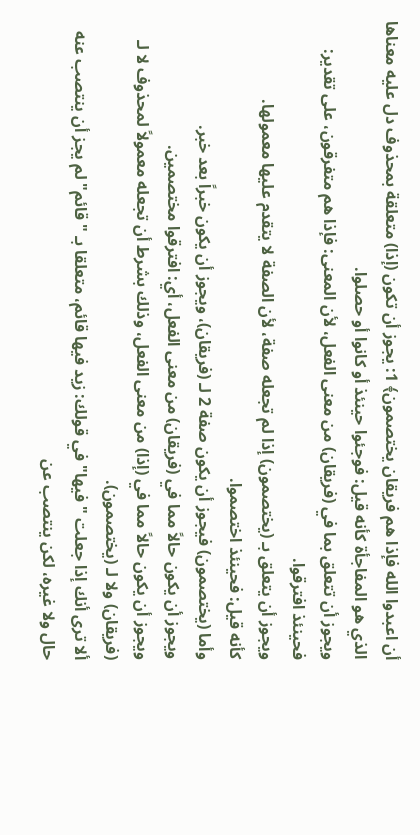أن اعبدوا الله فإذا هم فريقان يختصمون﴾ 1: يجوز أن تكون (إذا) متعلقة بمحذوف دل عليه معناها الذي هو المفاجأة كأنه قيل: فوجئوا حينئذ أو كانوا أو حصلوا.
ويجوز أن تتعلق بما في (فريقان) من معنى الفعل، لأن المعنى: فإذا هم متفرقون، على تقدير: فحينئذ افترقوا.
ويجوز أن يتعلق بـ (يختصمون) إذا لم تجعله صفة، لأن الصفة لا يتقدم عليها معمولها.
كأنه قيل: فحينئذ اختصموا.
وأما (يختصمون) فيجوز أن يكون صفة 2 لـ (فريقان)، ويجوز أن يكون خبراً بعد خبر.
ويجوز أن يكون حالاً مما في (فريقان) من معنى الفعل، أي: افترقوا مختصمين.
ويجوز أن يكون حالاً مما في (إذا) من معنى الفعل، وذلك بشرط أن تجعله معمولاً لمحذوف لا لـ (فريقان) ولا لـ (يختصمون).
ألا ترى أنك إذا جعلت "فيها" في قولك: زيد فيها قائم، متعلقا بـ "قائم" لم يجز أن ينتصب عنه حال ولا غيره، لكن ينتصب عن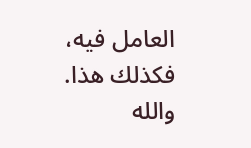العامل فيه، فكذلك هذا.
والله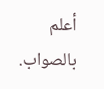أعلم بالصواب.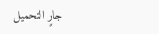جارٍ التحميل